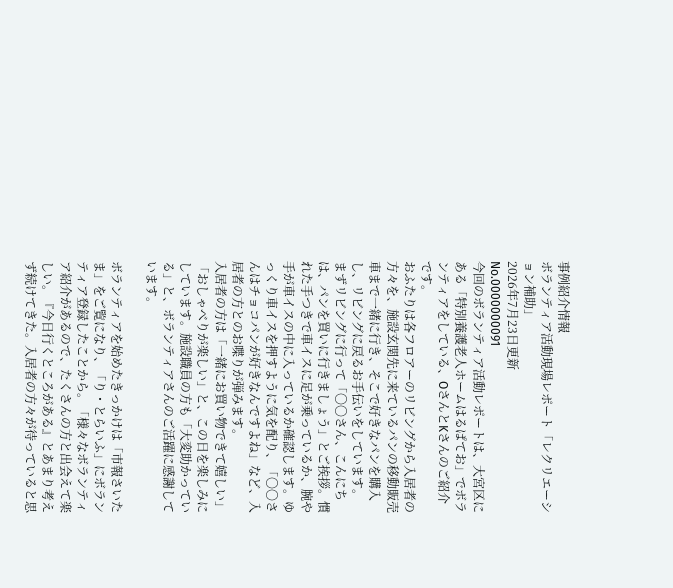事例紹介情報
ボランティア活動現場レポート「レクリエーション補助」
2026年7月23日更新
No.0000000091
今回のボランティア活動レポートは、大宮区にある「特別養護老人ホームはるぱてお」でボランティアをしている、OさんとKさんのご紹介です。
おふたりは各フロアーのリビングから入居者の方々を、施設玄関先に来ているパンの移動販売車まで一緒に行き、そこで好きなパンを購入し、リビングに戻るお手伝いをしています。
まずリビングに行って「〇〇さん、こんにちは、パンを買いに行きましょう」とご挨拶。慣れた手つきで車イスに足が乗っているか、腕や手が車イスの中に入っているか確認します。ゆっくり車イスを押すように気を配り、「〇〇さんはチョコパンが好きなんですよね」など、入居者の方とのお喋りが弾みます。
入居者の方は「一緒にお買い物できて嬉しい」「おしゃべりが楽しい」と、この日を楽しみにしています。施設職員の方も「大変助かっている」と、ボランティアさんのご活躍に感謝しています。

ボランティアを始めたきっかけは「市報さいたま」をご覧になり、「り・とらいふ」にボランティア登録したことから。「様々なボランティア紹介があるので、たくさんの方と出会えて楽しい。『今日行くところがある』とあまり考えず続けてきた。入居者の方々が待っていると思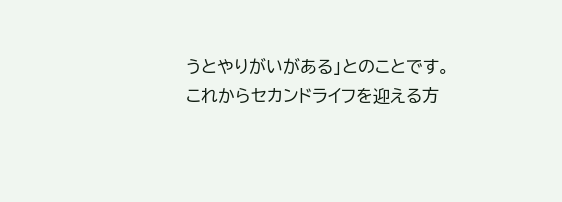うとやりがいがある」とのことです。
これからセカンドライフを迎える方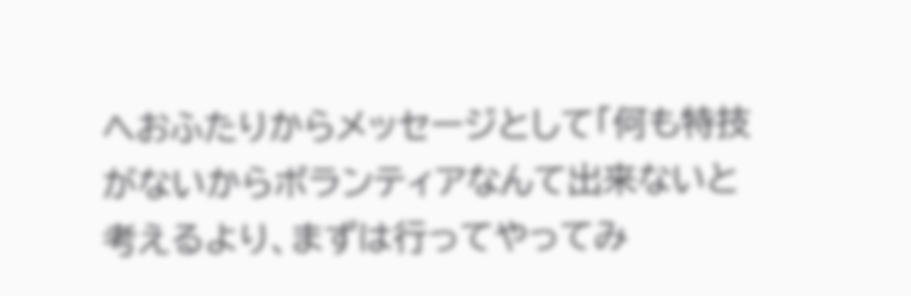へおふたりからメッセージとして「何も特技がないからボランティアなんて出来ないと考えるより、まずは行ってやってみ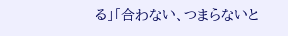る」「合わない、つまらないと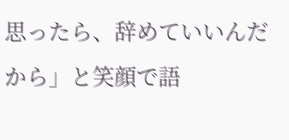思ったら、辞めていいんだから」と笑顔で語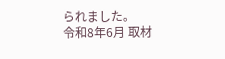られました。
令和8年6月 取材